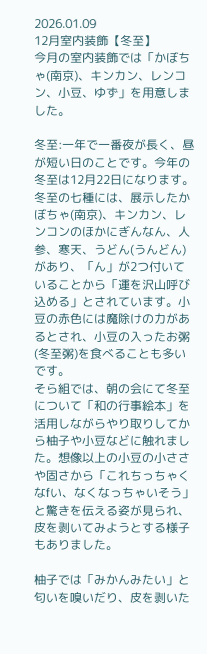2026.01.09
12月室内装飾【冬至】
今月の室内装飾では「かぼちゃ(南京)、キンカン、レンコン、小豆、ゆず」を用意しました。

冬至:一年で一番夜が長く、昼が短い日のことです。今年の冬至は12月22日になります。
冬至の七種には、展示したかぼちゃ(南京)、キンカン、レンコンのほかにぎんなん、人参、寒天、うどん(うんどん)があり、「ん」が2つ付いていることから「運を沢山呼び込める」とされています。小豆の赤色には魔除けの力があるとされ、小豆の入ったお粥(冬至粥)を食べることも多いです。
そら組では、朝の会にて冬至について「和の行事絵本」を活用しながらやり取りしてから柚子や小豆などに触れました。想像以上の小豆の小ささや固さから「これちっちゃくなfい、なくなっちゃいそう」と驚きを伝える姿が見られ、皮を剥いてみようとする様子もありました。

柚子では「みかんみたい」と匂いを嗅いだり、皮を剥いた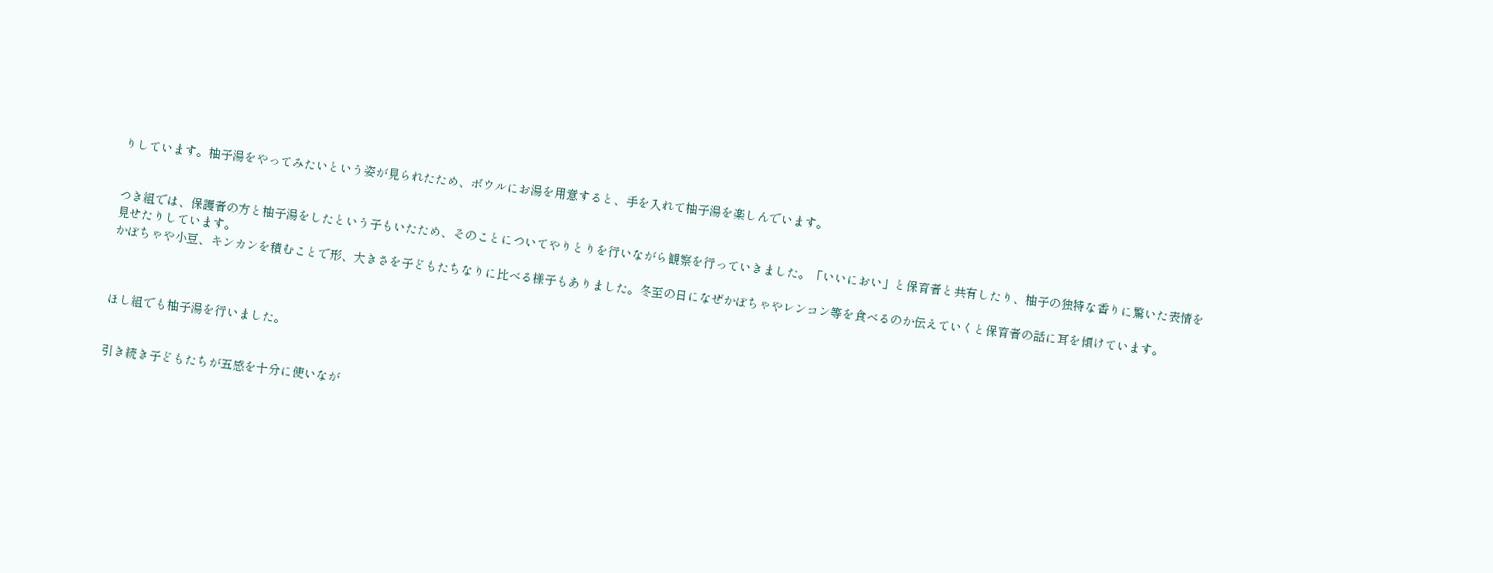りしています。柚子湯をやってみたいという姿が見られたため、ボウルにお湯を用意すると、手を入れて柚子湯を楽しんでいます。


つき組では、保護者の方と柚子湯をしたという子もいたため、そのことについてやりとりを行いながら観察を行っていきました。「いいにおい」と保育者と共有したり、柚子の独特な香りに驚いた表情を見せたりしています。
かぼちゃや小豆、キンカンを積むことで形、大きさを子どもたちなりに比べる様子もありました。冬至の日になぜかぼちゃやレンコン等を食べるのか伝えていくと保育者の話に耳を傾けています。



ほし組でも柚子湯を行いました。


引き続き子どもたちが五感を十分に使いなが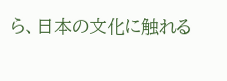ら、日本の文化に触れる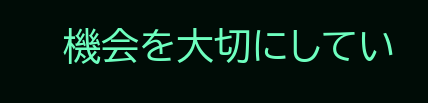機会を大切にしてい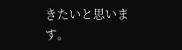きたいと思います。